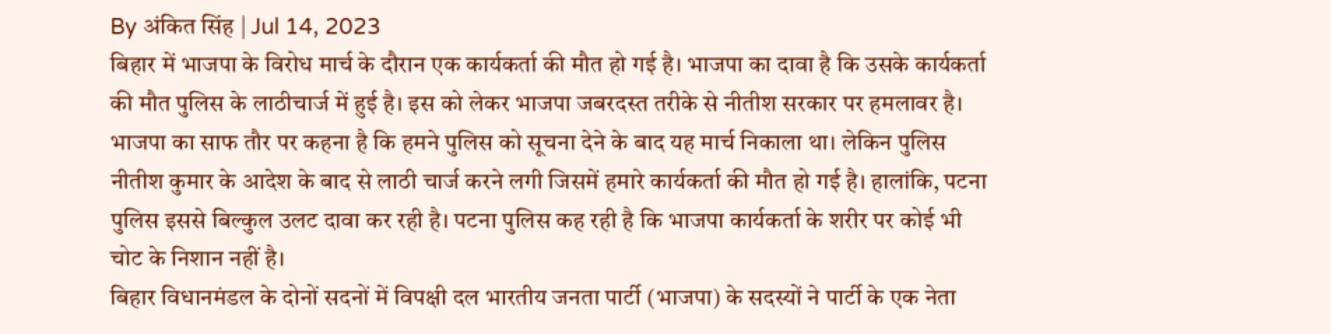By अंकित सिंह | Jul 14, 2023
बिहार में भाजपा के विरोध मार्च के दौरान एक कार्यकर्ता की मौत हो गई है। भाजपा का दावा है कि उसके कार्यकर्ता की मौत पुलिस के लाठीचार्ज में हुई है। इस को लेकर भाजपा जबरदस्त तरीके से नीतीश सरकार पर हमलावर है। भाजपा का साफ तौर पर कहना है कि हमने पुलिस को सूचना देने के बाद यह मार्च निकाला था। लेकिन पुलिस नीतीश कुमार के आदेश के बाद से लाठी चार्ज करने लगी जिसमें हमारे कार्यकर्ता की मौत हो गई है। हालांकि, पटना पुलिस इससे बिल्कुल उलट दावा कर रही है। पटना पुलिस कह रही है कि भाजपा कार्यकर्ता के शरीर पर कोई भी चोट के निशान नहीं है।
बिहार विधानमंडल के दोनों सदनों में विपक्षी दल भारतीय जनता पार्टी (भाजपा) के सदस्यों ने पार्टी के एक नेता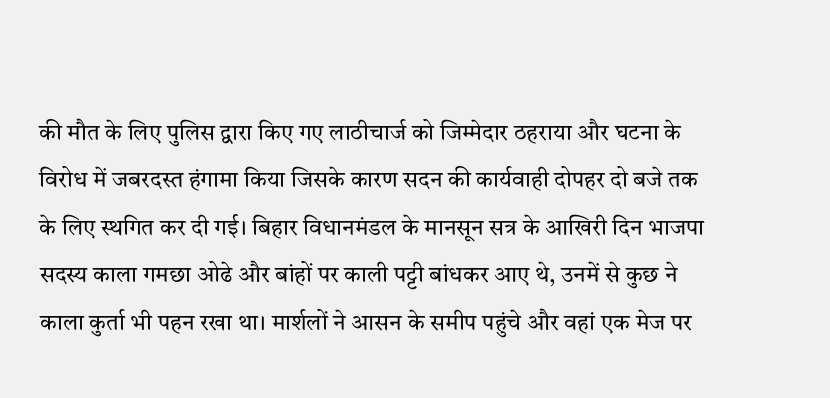की मौत के लिए पुलिस द्वारा किए गए लाठीचार्ज को जिम्मेदार ठहराया और घटना के विरोध में जबरदस्त हंगामा किया जिसके कारण सदन की कार्यवाही दोपहर दो बजे तक के लिए स्थगित कर दी गई। बिहार विधानमंडल के मानसून सत्र के आखिरी दिन भाजपा सदस्य काला गमछा ओढे और बांहों पर काली पट्टी बांधकर आए थे, उनमें से कुछ ने काला कुर्ता भी पहन रखा था। मार्शलों ने आसन के समीप पहुंचे और वहां एक मेज पर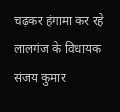चढ़कर हंगामा कर रहे लालगंज के विधायक संजय कुमार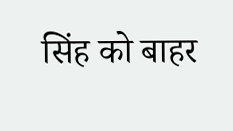सिंह को बाहर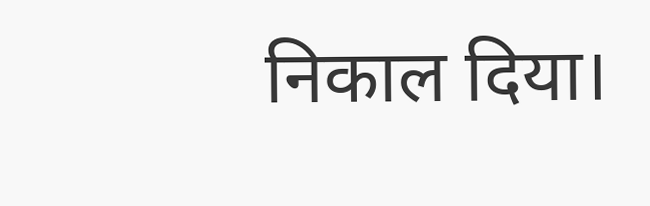निकाल दिया।